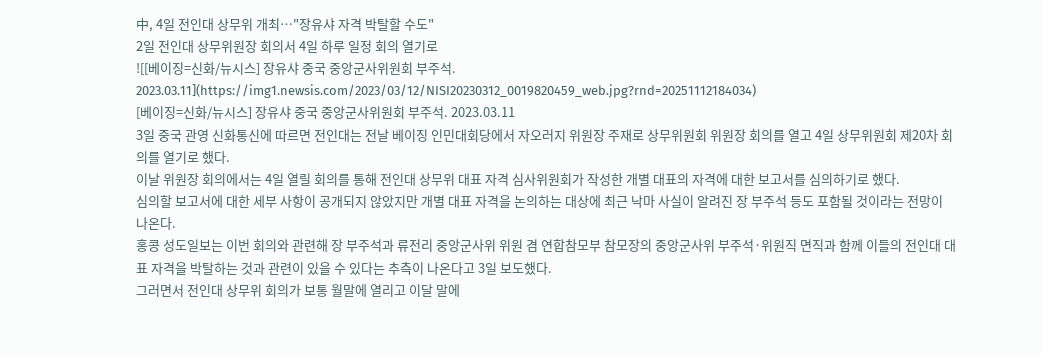中, 4일 전인대 상무위 개최…"장유샤 자격 박탈할 수도"
2일 전인대 상무위원장 회의서 4일 하루 일정 회의 열기로
![[베이징=신화/뉴시스] 장유샤 중국 중앙군사위원회 부주석. 2023.03.11](https://img1.newsis.com/2023/03/12/NISI20230312_0019820459_web.jpg?rnd=20251112184034)
[베이징=신화/뉴시스] 장유샤 중국 중앙군사위원회 부주석. 2023.03.11
3일 중국 관영 신화통신에 따르면 전인대는 전날 베이징 인민대회당에서 자오러지 위원장 주재로 상무위원회 위원장 회의를 열고 4일 상무위원회 제20차 회의를 열기로 했다.
이날 위원장 회의에서는 4일 열릴 회의를 통해 전인대 상무위 대표 자격 심사위원회가 작성한 개별 대표의 자격에 대한 보고서를 심의하기로 했다.
심의할 보고서에 대한 세부 사항이 공개되지 않았지만 개별 대표 자격을 논의하는 대상에 최근 낙마 사실이 알려진 장 부주석 등도 포함될 것이라는 전망이 나온다.
홍콩 성도일보는 이번 회의와 관련해 장 부주석과 류전리 중앙군사위 위원 겸 연합참모부 참모장의 중앙군사위 부주석·위원직 면직과 함께 이들의 전인대 대표 자격을 박탈하는 것과 관련이 있을 수 있다는 추측이 나온다고 3일 보도했다.
그러면서 전인대 상무위 회의가 보통 월말에 열리고 이달 말에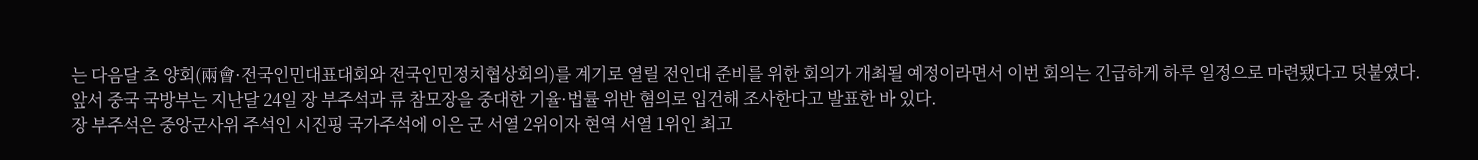는 다음달 초 양회(兩會·전국인민대표대회와 전국인민정치협상회의)를 계기로 열릴 전인대 준비를 위한 회의가 개최될 예정이라면서 이번 회의는 긴급하게 하루 일정으로 마련됐다고 덧붙였다.
앞서 중국 국방부는 지난달 24일 장 부주석과 류 참모장을 중대한 기율·법률 위반 혐의로 입건해 조사한다고 발표한 바 있다.
장 부주석은 중앙군사위 주석인 시진핑 국가주석에 이은 군 서열 2위이자 현역 서열 1위인 최고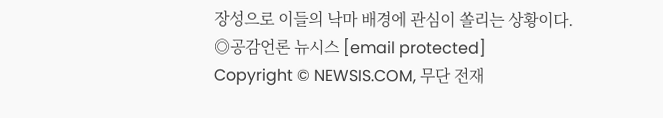장성으로 이들의 낙마 배경에 관심이 쏠리는 상황이다.
◎공감언론 뉴시스 [email protected]
Copyright © NEWSIS.COM, 무단 전재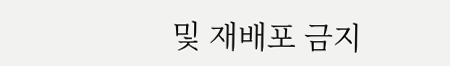및 재배포 금지